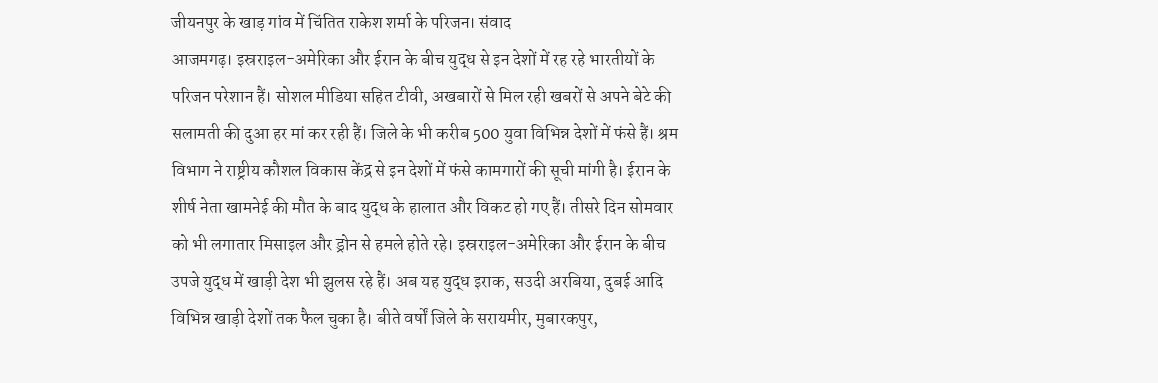जीयनपुर के खाड़ गांव में चिंतित राकेश शर्मा के परिजन। संवाद
आजमगढ़। इस्रराइल-अमेरिका और ईरान के बीच युद्ध से इन देशों में रह रहे भारतीयों के परिजन परेशान हैं। सोशल मीडिया सहित टीवी, अखबारों से मिल रही खबरों से अपने बेटे की सलामती की दुआ हर मां कर रही हैं। जिले के भी करीब 500 युवा विभिन्न देशों में फंसे हैं। श्रम विभाग ने राष्ट्रीय कौशल विकास केंद्र से इन देशों में फंसे कामगारों की सूची मांगी है। ईरान के शीर्ष नेता खामनेई की मौत के बाद युद्ध के हालात और विकट हो गए हैं। तीसरे दिन सोमवार को भी लगातार मिसाइल और ड्रोन से हमले होते रहे। इस्रराइल-अमेरिका और ईरान के बीच उपजे युद्ध में खाड़ी देश भी झुलस रहे हैं। अब यह युद्ध इराक, सउदी अरबिया, दुबई आदि विभिन्न खाड़ी देशों तक फैल चुका है। बीते वर्षों जिले के सरायमीर, मुबारकपुर,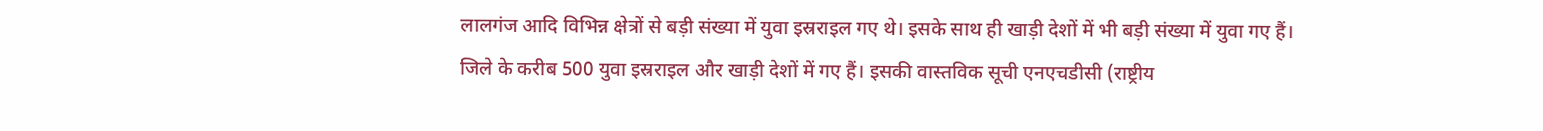लालगंज आदि विभिन्न क्षेत्रों से बड़ी संख्या में युवा इस्रराइल गए थे। इसके साथ ही खाड़ी देशों में भी बड़ी संख्या में युवा गए हैं।
जिले के करीब 500 युवा इस्रराइल और खाड़ी देशों में गए हैं। इसकी वास्तविक सूची एनएचडीसी (राष्ट्रीय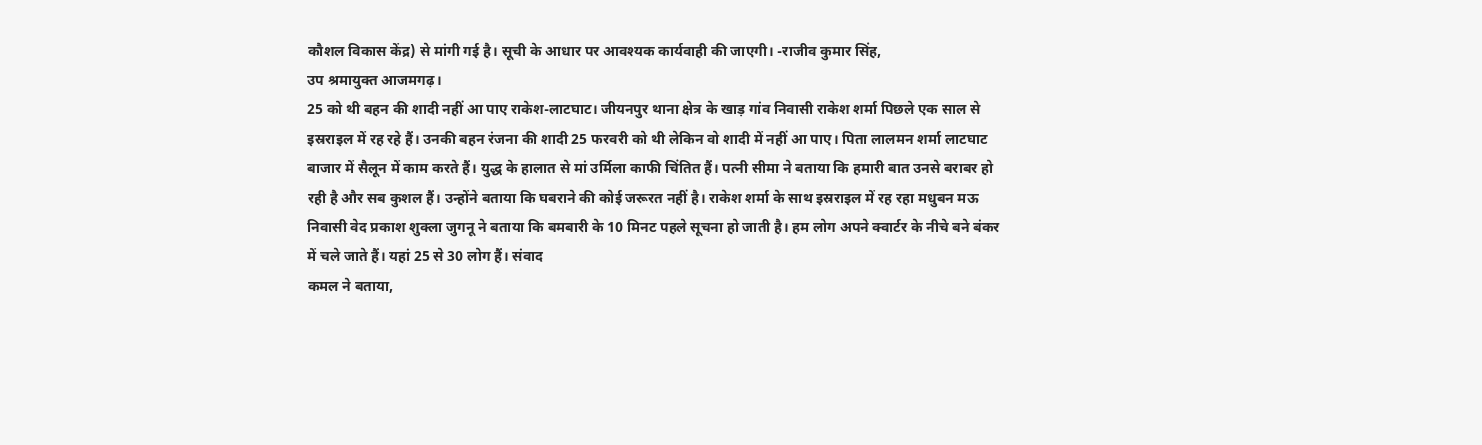कौशल विकास केंद्र) से मांगी गई है। सूची के आधार पर आवश्यक कार्यवाही की जाएगी। -राजीव कुमार सिंह,
उप श्रमायुक्त आजमगढ़।
25 को थी बहन की शादी नहीं आ पाए राकेश-लाटघाट। जीयनपुर थाना क्षेत्र के खाड़ गांव निवासी राकेश शर्मा पिछले एक साल से इस्रराइल में रह रहे हैं। उनकी बहन रंजना की शादी 25 फरवरी को थी लेकिन वो शादी में नहीं आ पाए। पिता लालमन शर्मा लाटघाट बाजार में सैलून में काम करते हैं। युद्ध के हालात से मां उर्मिला काफी चिंतित हैं। पत्नी सीमा ने बताया कि हमारी बात उनसे बराबर हो रही है और सब कुशल हैं। उन्होंने बताया कि घबराने की कोई जरूरत नहीं है। राकेश शर्मा के साथ इस्रराइल में रह रहा मधुबन मऊ निवासी वेद प्रकाश शुक्ला जुगनू ने बताया कि बमबारी के 10 मिनट पहले सूचना हो जाती है। हम लोग अपने क्वार्टर के नीचे बने बंकर में चले जाते हैं। यहां 25 से 30 लोग हैं। संवाद
कमल ने बताया,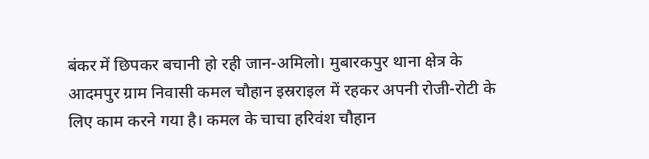बंकर में छिपकर बचानी हो रही जान-अमिलो। मुबारकपुर थाना क्षेत्र के आदमपुर ग्राम निवासी कमल चौहान इस्रराइल में रहकर अपनी रोजी-रोटी के लिए काम करने गया है। कमल के चाचा हरिवंश चौहान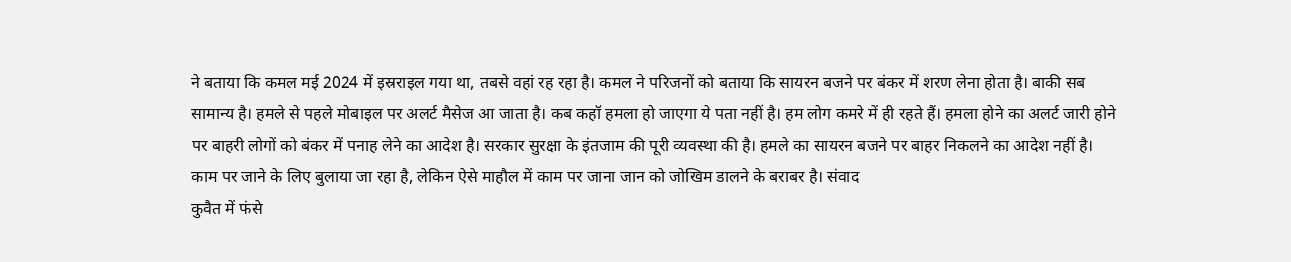ने बताया कि कमल मई 2024 में इस्रराइल गया था, तबसे वहां रह रहा है। कमल ने परिजनों को बताया कि सायरन बजने पर बंकर में शरण लेना होता है। बाकी सब सामान्य है। हमले से पहले मोबाइल पर अलर्ट मैसेज आ जाता है। कब कहॉ हमला हो जाएगा ये पता नहीं है। हम लोग कमरे में ही रहते हैं। हमला होने का अलर्ट जारी होने पर बाहरी लोगों को बंकर में पनाह लेने का आदेश है। सरकार सुरक्षा के इंतजाम की पूरी व्यवस्था की है। हमले का सायरन बजने पर बाहर निकलने का आदेश नहीं है। काम पर जाने के लिए बुलाया जा रहा है, लेकिन ऐसे माहौल में काम पर जाना जान को जोखिम डालने के बराबर है। संवाद
कुवैत में फंसे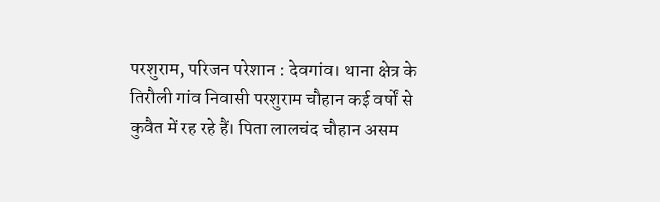परशुराम, परिजन परेशान : देवगांव। थाना क्षेत्र के तिरौली गांव निवासी परशुराम चौहान कई वर्षों से कुवैत में रह रहे हैं। पिता लालचंद चौहान असम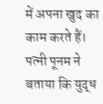में अपना खुद का काम करते हैं। पत्नी पूनम ने बताया कि युद्ध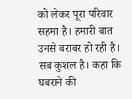को लेकर पूरा परिवार सहमा है। हमारी बात उनसे बराबर हो रही है। सब कुशल है। कहा कि घबराने की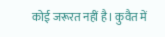कोई जरूरत नहीं है। कुवैत में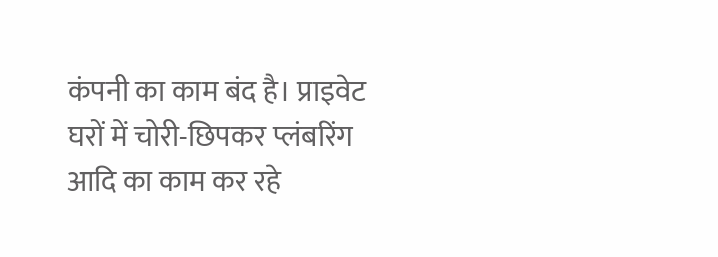कंपनी का काम बंद है। प्राइवेट घरों में चोरी-छिपकर प्लंबरिंग आदि का काम कर रहे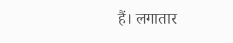हैं। लगातार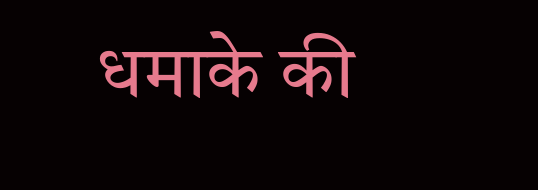धमाके की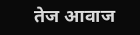तेज आवाज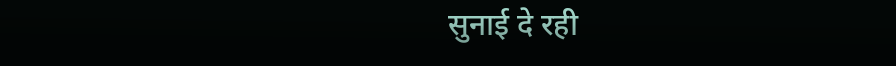सुनाई दे रही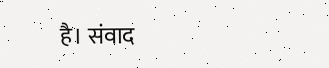है। संवाद